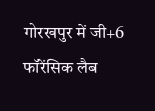गोरखपुर में जी+6 फॉरेंसिक लैब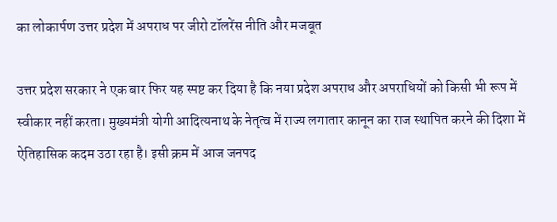का लोकार्पण उत्तर प्रदेश में अपराध पर जीरो टॉलरेंस नीति और मजबूत

उत्तर प्रदेश सरकार ने एक बार फिर यह स्पष्ट कर दिया है कि नया प्रदेश अपराध और अपराधियों को किसी भी रूप में स्वीकार नहीं करता। मुख्यमंत्री योगी आदित्यनाथ के नेतृत्व में राज्य लगातार कानून का राज स्थापित करने की दिशा में ऐतिहासिक कदम उठा रहा है। इसी क्रम में आज जनपद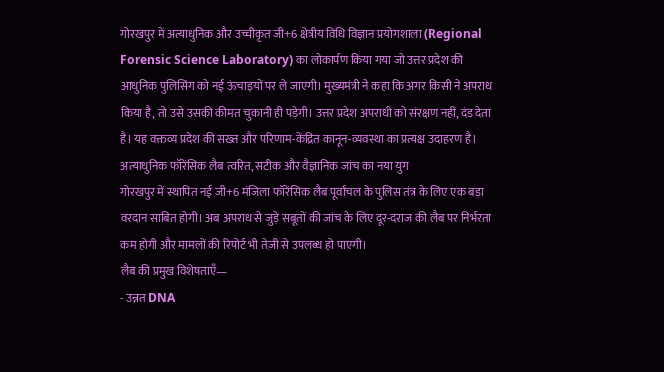गोरखपुर में अत्याधुनिक और उच्चीकृत जी+6 क्षेत्रीय विधि विज्ञान प्रयोगशाला (Regional Forensic Science Laboratory) का लोकार्पण किया गया जो उत्तर प्रदेश की आधुनिक पुलिसिंग को नई ऊंचाइयों पर ले जाएगी। मुख्यमंत्री ने कहा कि अगर किसी ने अपराध किया है, तो उसे उसकी कीमत चुकानी ही पड़ेगी। उत्तर प्रदेश अपराधी को संरक्षण नहीं, दंड देता है। यह वक्तव्य प्रदेश की सख्त और परिणाम-केंद्रित कानून-व्यवस्था का प्रत्यक्ष उदाहरण है।
अत्याधुनिक फॉरेंसिक लैब त्वरित, सटीक और वैज्ञानिक जांच का नया युग
गोरखपुर में स्थापित नई जी+6 मंजिला फॉरेंसिक लैब पूर्वांचल के पुलिस तंत्र के लिए एक बड़ा वरदान साबित होगी। अब अपराध से जुड़े सबूतों की जांच के लिए दूर-दराज की लैब पर निर्भरता कम होगी और मामलों की रिपोर्ट भी तेज़ी से उपलब्ध हो पाएगी।
लैब की प्रमुख विशेषताएँ—
- उन्नत DNA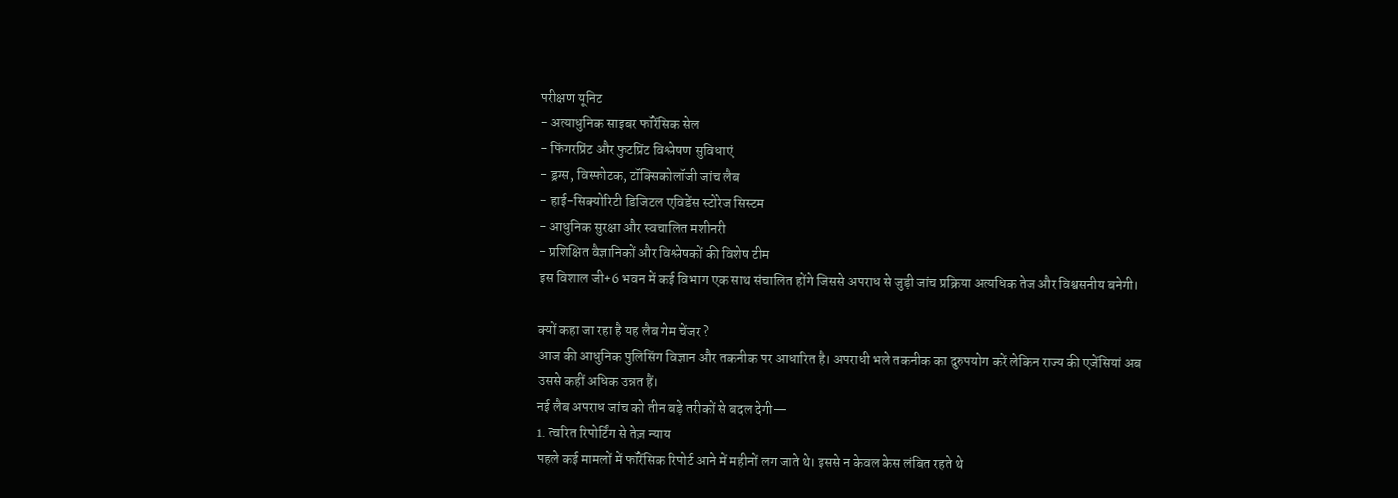परीक्षण यूनिट
- अत्याधुनिक साइबर फॉरेंसिक सेल
- फिंगरप्रिंट और फुटप्रिंट विश्लेषण सुविधाएं
- ड्रग्स, विस्फोटक, टॉक्सिकोलॉजी जांच लैब
- हाई-सिक्योरिटी डिजिटल एविडेंस स्टोरेज सिस्टम
- आधुनिक सुरक्षा और स्वचालित मशीनरी
- प्रशिक्षित वैज्ञानिकों और विश्लेषकों की विशेष टीम
इस विशाल जी+6 भवन में कई विभाग एक साथ संचालित होंगे जिससे अपराध से जुड़ी जांच प्रक्रिया अत्यधिक तेज और विश्वसनीय बनेगी।

क्यों कहा जा रहा है यह लैब गेम चेंजर ?
आज की आधुनिक पुलिसिंग विज्ञान और तकनीक पर आधारित है। अपराधी भले तकनीक का दुरुपयोग करें लेकिन राज्य की एजेंसियां अब उससे कहीं अधिक उन्नत हैं।
नई लैब अपराध जांच को तीन बड़े तरीकों से बदल देगी—
1. त्वरित रिपोर्टिंग से तेज़ न्याय
पहले कई मामलों में फॉरेंसिक रिपोर्ट आने में महीनों लग जाते थे। इससे न केवल केस लंबित रहते थे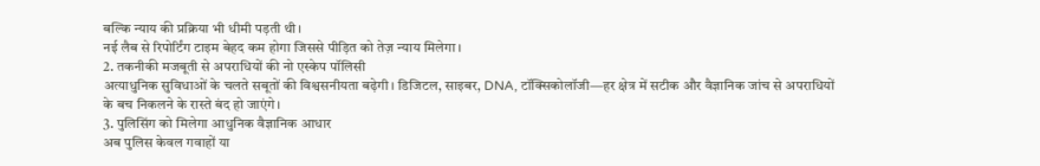बल्कि न्याय की प्रक्रिया भी धीमी पड़ती थी।
नई लैब से रिपोर्टिंग टाइम बेहद कम होगा जिससे पीड़ित को तेज़ न्याय मिलेगा।
2. तकनीकी मजबूती से अपराधियों की नो एस्केप पॉलिसी
अत्याधुनिक सुविधाओं के चलते सबूतों की विश्वसनीयता बढ़ेगी। डिजिटल, साइबर, DNA, टॉक्सिकोलॉजी—हर क्षेत्र में सटीक और वैज्ञानिक जांच से अपराधियों के बच निकलने के रास्ते बंद हो जाएंगे।
3. पुलिसिंग को मिलेगा आधुनिक वैज्ञानिक आधार
अब पुलिस केवल गवाहों या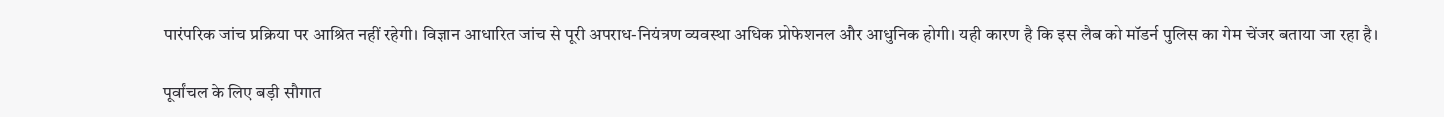पारंपरिक जांच प्रक्रिया पर आश्रित नहीं रहेगी। विज्ञान आधारित जांच से पूरी अपराध-नियंत्रण व्यवस्था अधिक प्रोफेशनल और आधुनिक होगी। यही कारण है कि इस लैब को मॉडर्न पुलिस का गेम चेंजर बताया जा रहा है।

पूर्वांचल के लिए बड़ी सौगात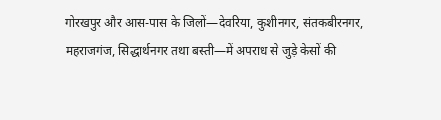गोरखपुर और आस-पास के जिलों—देवरिया, कुशीनगर, संतकबीरनगर, महराजगंज, सिद्धार्थनगर तथा बस्ती—में अपराध से जुड़े केसों की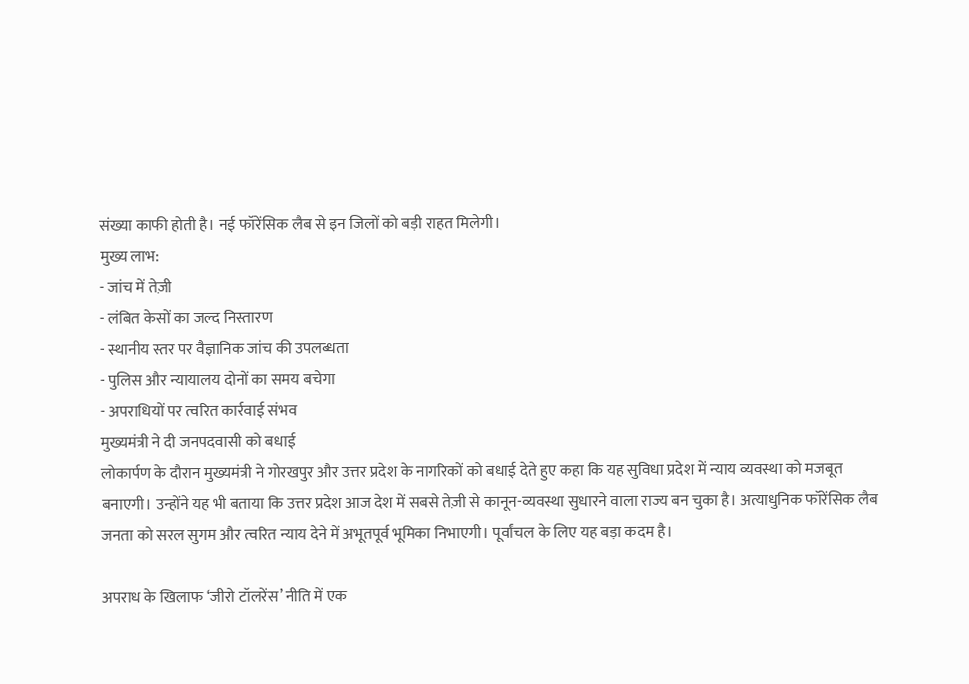संख्या काफी होती है। नई फॉरेंसिक लैब से इन जिलों को बड़ी राहत मिलेगी।
मुख्य लाभ:
- जांच में तेज़ी
- लंबित केसों का जल्द निस्तारण
- स्थानीय स्तर पर वैज्ञानिक जांच की उपलब्धता
- पुलिस और न्यायालय दोनों का समय बचेगा
- अपराधियों पर त्वरित कार्रवाई संभव
मुख्यमंत्री ने दी जनपदवासी को बधाई
लोकार्पण के दौरान मुख्यमंत्री ने गोरखपुर और उत्तर प्रदेश के नागरिकों को बधाई देते हुए कहा कि यह सुविधा प्रदेश में न्याय व्यवस्था को मजबूत बनाएगी। उन्होंने यह भी बताया कि उत्तर प्रदेश आज देश में सबसे तेज़ी से कानून-व्यवस्था सुधारने वाला राज्य बन चुका है। अत्याधुनिक फॉरेंसिक लैब जनता को सरल सुगम और त्वरित न्याय देने में अभूतपूर्व भूमिका निभाएगी। पूर्वांचल के लिए यह बड़ा कदम है।

अपराध के खिलाफ ‘जीरो टॉलरेंस’ नीति में एक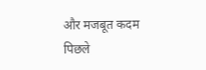और मजबूत कदम
पिछले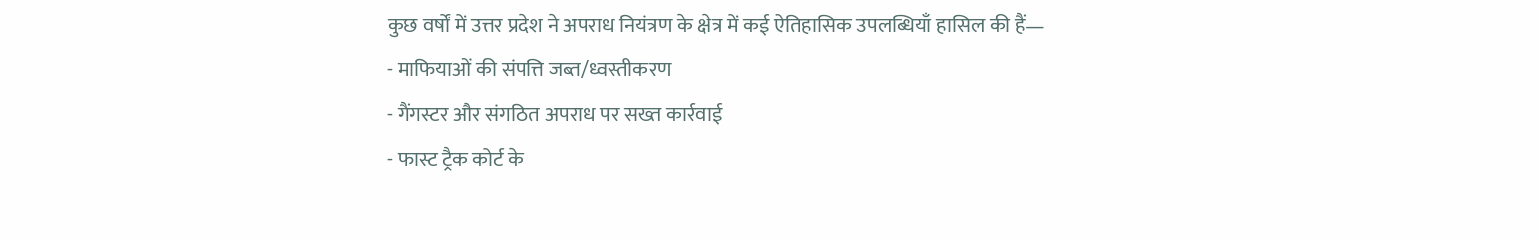कुछ वर्षों में उत्तर प्रदेश ने अपराध नियंत्रण के क्षेत्र में कई ऐतिहासिक उपलब्धियाँ हासिल की हैं—
- माफियाओं की संपत्ति जब्त/ध्वस्तीकरण
- गैंगस्टर और संगठित अपराध पर सख्त कार्रवाई
- फास्ट ट्रैक कोर्ट के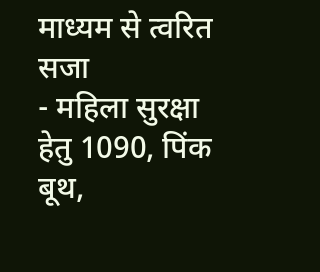माध्यम से त्वरित सजा
- महिला सुरक्षा हेतु 1090, पिंक बूथ,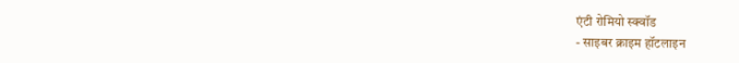एंटी रोमियो स्क्वॉड
- साइबर क्राइम हॉटलाइन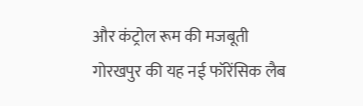और कंट्रोल रूम की मजबूती
गोरखपुर की यह नई फॉरेंसिक लैब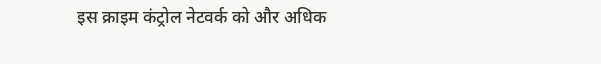इस क्राइम कंट्रोल नेटवर्क को और अधिक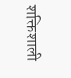शक्तिशाली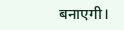बनाएगी।